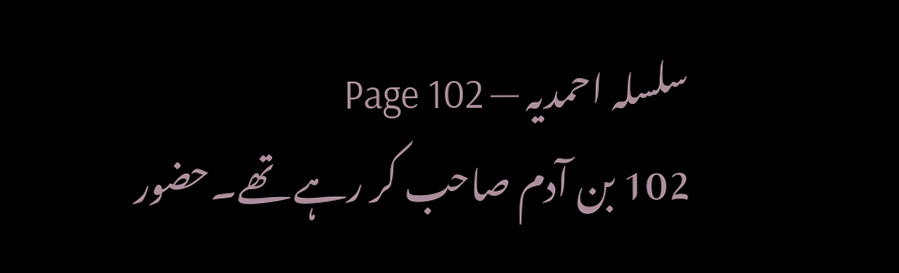سلسلہ احمدیہ — Page 102
102 بن آدم صاحب کر رہے تھے۔حضور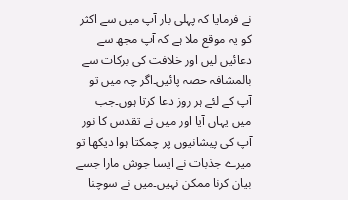نے فرمایا کہ پہلی بار آپ میں سے اکثر کو یہ موقع ملا ہے کہ آپ مجھ سے دعائیں لیں اور خلافت کی برکات سے بالمشافہ حصہ پائیں۔اگر چہ میں تو آپ کے لئے ہر روز دعا کرتا ہوں۔جب میں یہاں آیا اور میں نے تقدس کا نور آپ کی پیشانیوں پر چمکتا ہوا دیکھا تو میرے جذبات نے ایسا جوش مارا جسے بیان کرنا ممکن نہیں۔میں نے سوچنا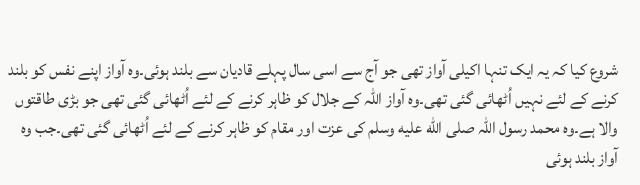شروع کیا کہ یہ ایک تنہا اکیلی آواز تھی جو آج سے اسی سال پہلے قادیان سے بلند ہوئی۔وہ آواز اپنے نفس کو بلند کرنے کے لئے نہیں اُٹھائی گئی تھی۔وہ آواز اللہ کے جلال کو ظاہر کرنے کے لئے اُٹھائی گئی تھی جو بڑی طاقتوں والا ہے۔وہ محمد رسول اللہ صلى الله عليه وسلم کی عزت اور مقام کو ظاہر کرنے کے لئے اُٹھائی گئی تھی۔جب وہ آواز بلند ہوئی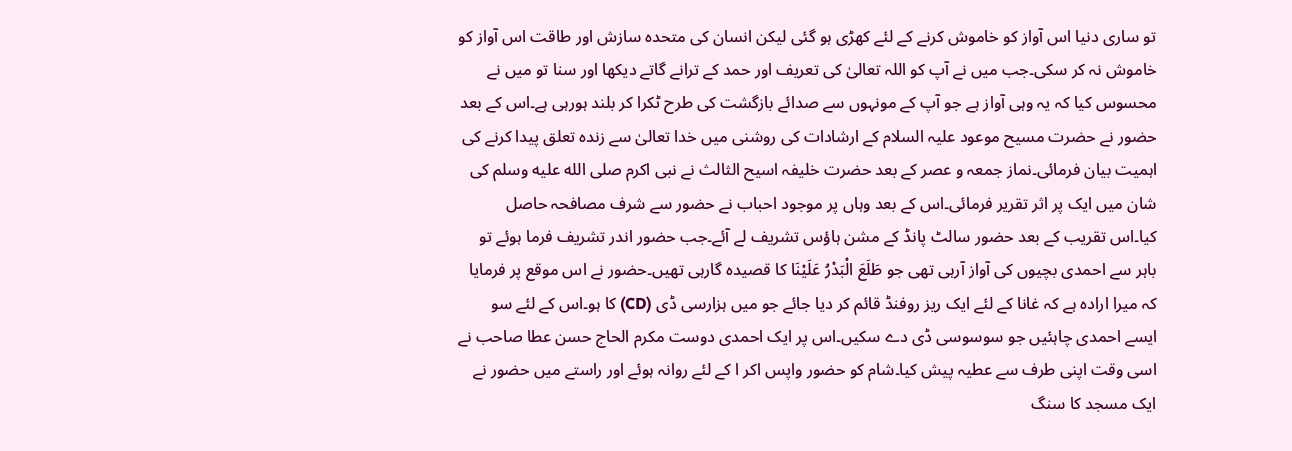تو ساری دنیا اس آواز کو خاموش کرنے کے لئے کھڑی ہو گئی لیکن انسان کی متحدہ سازش اور طاقت اس آواز کو خاموش نہ کر سکی۔جب میں نے آپ کو اللہ تعالیٰ کی تعریف اور حمد کے ترانے گاتے دیکھا اور سنا تو میں نے محسوس کیا کہ یہ وہی آواز ہے جو آپ کے مونہوں سے صدائے بازگشت کی طرح ٹکرا کر بلند ہورہی ہے۔اس کے بعد حضور نے حضرت مسیح موعود علیہ السلام کے ارشادات کی روشنی میں خدا تعالیٰ سے زندہ تعلق پیدا کرنے کی اہمیت بیان فرمائی۔نماز جمعہ و عصر کے بعد حضرت خلیفہ اسیح الثالث نے نبی اکرم صلى الله عليه وسلم کی شان میں ایک پر اثر تقریر فرمائی۔اس کے بعد وہاں پر موجود احباب نے حضور سے شرف مصافحہ حاصل کیا۔اس تقریب کے بعد حضور سالٹ پانڈ کے مشن ہاؤس تشریف لے آئے۔جب حضور اندر تشریف فرما ہوئے تو باہر سے احمدی بچیوں کی آواز آرہی تھی جو طَلَعَ الْبَدْرُ عَلَيْنَا کا قصیدہ گارہی تھیں۔حضور نے اس موقع پر فرمایا کہ میرا ارادہ ہے کہ غانا کے لئے ایک ریز روفنڈ قائم کر دیا جائے جو میں ہزارسی ڈی (CD) کا ہو۔اس کے لئے سو ایسے احمدی چاہئیں جو سوسوسی ڈی دے سکیں۔اس پر ایک احمدی دوست مکرم الحاج حسن عطا صاحب نے اسی وقت اپنی طرف سے عطیہ پیش کیا۔شام کو حضور واپس اکر ا کے لئے روانہ ہوئے اور راستے میں حضور نے ایک مسجد کا سنگ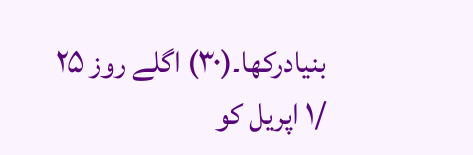بنیادرکھا۔(۳۰) اگلے روز ۲۵ /۱ اپریل کو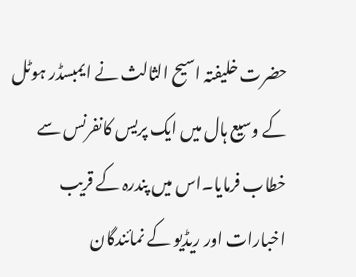حضرت خلیفتہ اسیح الثالث نے ایمبسڈر ہوٹل کے وسیع ہال میں ایک پریس کانفرنس سے خطاب فرمایا۔اس میں پندرہ کے قریب اخبارات اور ریڈیو کے نمائندگان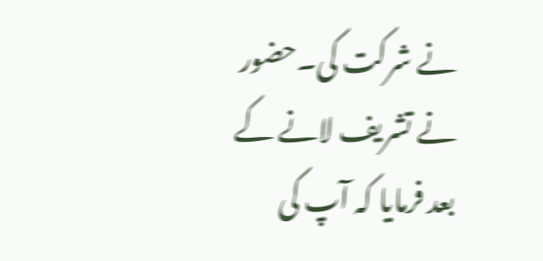نے شرکت کی۔حضور نے تشریف لانے کے بعد فرمایا کہ آپ کی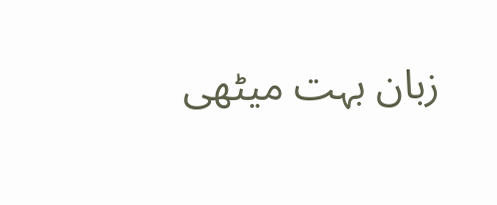زبان بہت میٹھی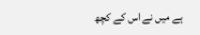ہے میں نے اس کے کچھ